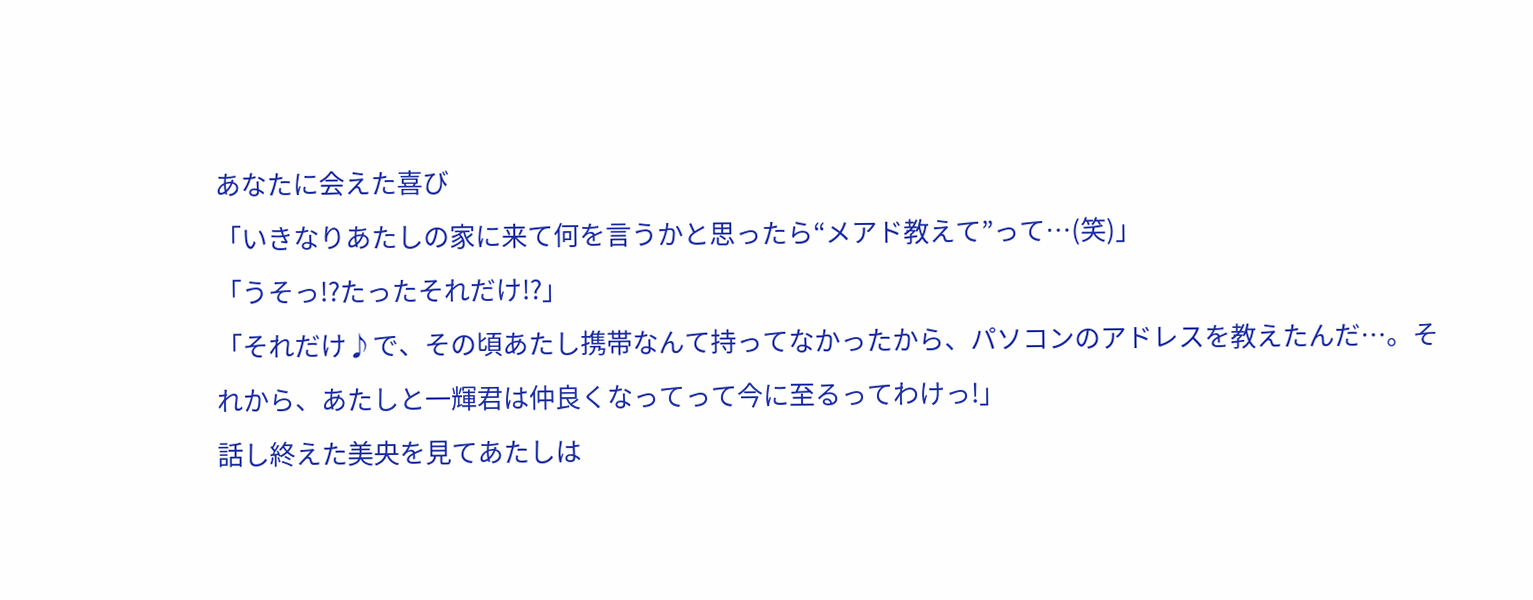あなたに会えた喜び
「いきなりあたしの家に来て何を言うかと思ったら“メアド教えて”って…(笑)」
「うそっ!?たったそれだけ!?」
「それだけ♪で、その頃あたし携帯なんて持ってなかったから、パソコンのアドレスを教えたんだ…。それから、あたしと一輝君は仲良くなってって今に至るってわけっ!」
話し終えた美央を見てあたしは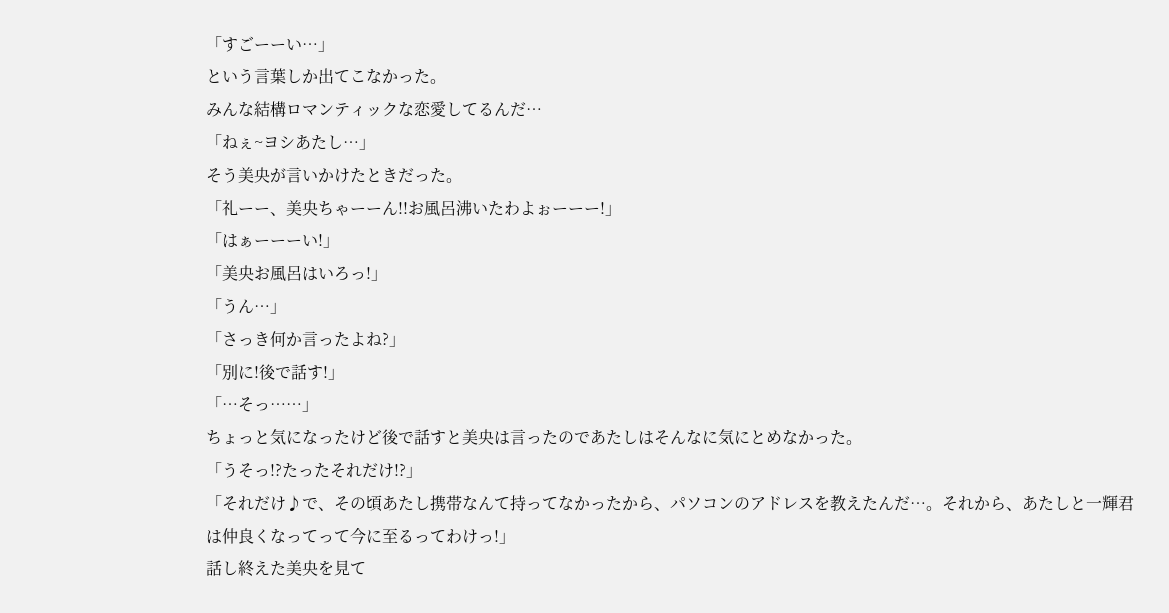「すごーーい…」
という言葉しか出てこなかった。
みんな結構ロマンティックな恋愛してるんだ…
「ねぇ~ヨシあたし…」
そう美央が言いかけたときだった。
「礼ーー、美央ちゃーーん!!お風呂沸いたわよぉーーー!」
「はぁーーーい!」
「美央お風呂はいろっ!」
「うん…」
「さっき何か言ったよね?」
「別に!後で話す!」
「…そっ……」
ちょっと気になったけど後で話すと美央は言ったのであたしはそんなに気にとめなかった。
「うそっ!?たったそれだけ!?」
「それだけ♪で、その頃あたし携帯なんて持ってなかったから、パソコンのアドレスを教えたんだ…。それから、あたしと一輝君は仲良くなってって今に至るってわけっ!」
話し終えた美央を見て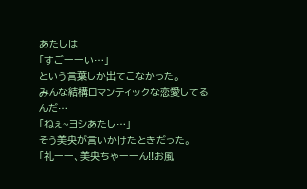あたしは
「すごーーい…」
という言葉しか出てこなかった。
みんな結構ロマンティックな恋愛してるんだ…
「ねぇ~ヨシあたし…」
そう美央が言いかけたときだった。
「礼ーー、美央ちゃーーん!!お風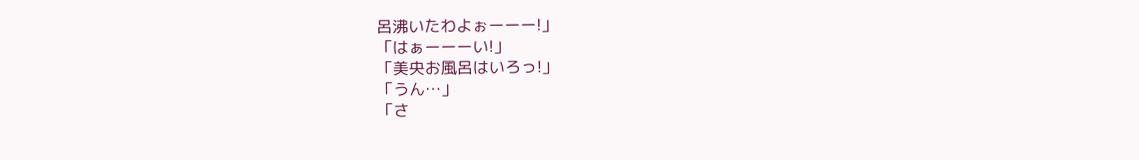呂沸いたわよぉーーー!」
「はぁーーーい!」
「美央お風呂はいろっ!」
「うん…」
「さ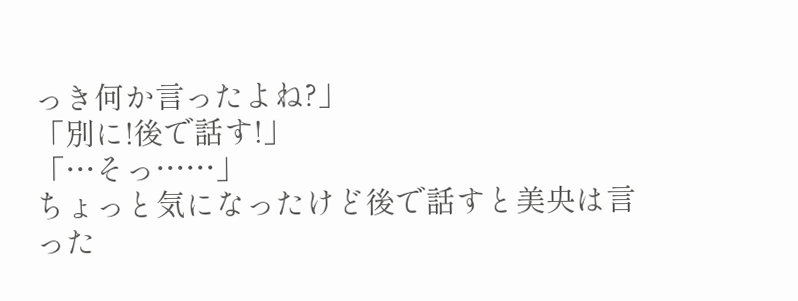っき何か言ったよね?」
「別に!後で話す!」
「…そっ……」
ちょっと気になったけど後で話すと美央は言った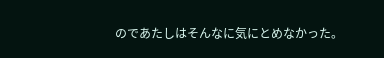のであたしはそんなに気にとめなかった。